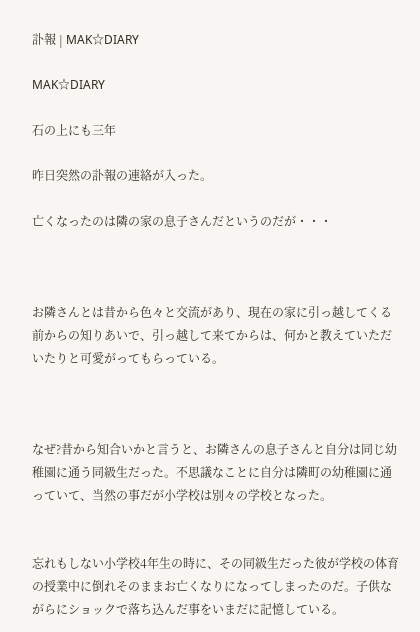訃報 | MAK☆DIARY

MAK☆DIARY

石の上にも三年

昨日突然の訃報の連絡が入った。

亡くなったのは隣の家の息子さんだというのだが・・・



お隣さんとは昔から色々と交流があり、現在の家に引っ越してくる前からの知りあいで、引っ越して来てからは、何かと教えていただいたりと可愛がってもらっている。



なぜ?昔から知合いかと言うと、お隣さんの息子さんと自分は同じ幼稚園に通う同級生だった。不思議なことに自分は隣町の幼稚園に通っていて、当然の事だが小学校は別々の学校となった。


忘れもしない小学校4年生の時に、その同級生だった彼が学校の体育の授業中に倒れそのままお亡くなりになってしまったのだ。子供ながらにショックで落ち込んだ事をいまだに記憶している。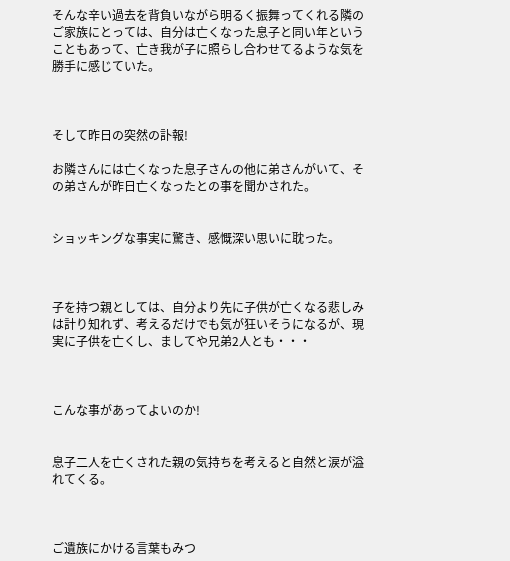そんな辛い過去を背負いながら明るく振舞ってくれる隣のご家族にとっては、自分は亡くなった息子と同い年ということもあって、亡き我が子に照らし合わせてるような気を勝手に感じていた。



そして昨日の突然の訃報!

お隣さんには亡くなった息子さんの他に弟さんがいて、その弟さんが昨日亡くなったとの事を聞かされた。


ショッキングな事実に驚き、感慨深い思いに耽った。



子を持つ親としては、自分より先に子供が亡くなる悲しみは計り知れず、考えるだけでも気が狂いそうになるが、現実に子供を亡くし、ましてや兄弟2人とも・・・



こんな事があってよいのか!


息子二人を亡くされた親の気持ちを考えると自然と涙が溢れてくる。



ご遺族にかける言葉もみつ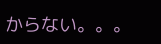からない。。。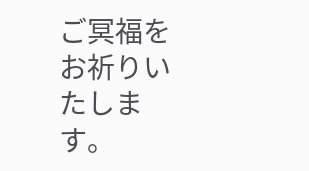ご冥福をお祈りいたします。